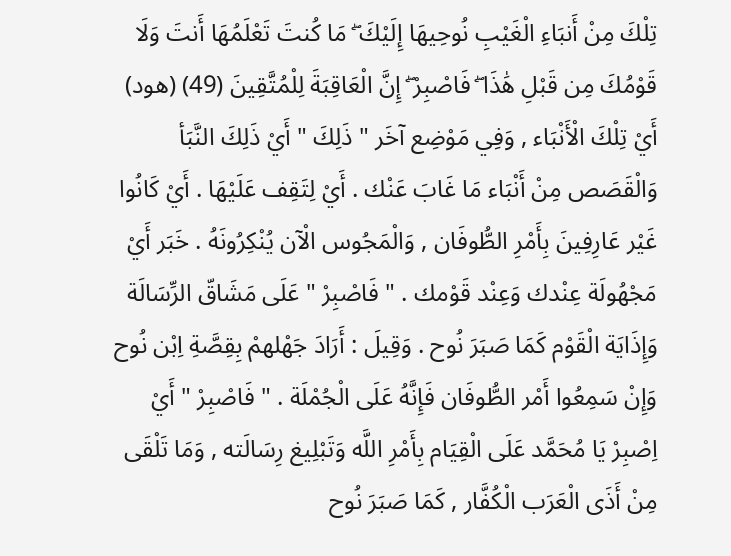تِلْكَ مِنْ أَنبَاءِ الْغَيْبِ نُوحِيهَا إِلَيْكَ ۖ مَا كُنتَ تَعْلَمُهَا أَنتَ وَلَا قَوْمُكَ مِن قَبْلِ هَٰذَا ۖ فَاصْبِرْ ۖ إِنَّ الْعَاقِبَةَ لِلْمُتَّقِينَ (49) (هود) أَيْ تِلْكَ الْأَنْبَاء , وَفِي مَوْضِع آخَر " ذَلِكَ " أَيْ ذَلِكَ النَّبَأ وَالْقَصَص مِنْ أَنْبَاء مَا غَابَ عَنْك . أَيْ لِتَقِف عَلَيْهَا . أَيْ كَانُوا غَيْر عَارِفِينَ بِأَمْرِ الطُّوفَان , وَالْمَجُوس الْآن يُنْكِرُونَهُ . خَبَر أَيْ مَجْهُولَة عِنْدك وَعِنْد قَوْمك . " فَاصْبِرْ " عَلَى مَشَاقّ الرِّسَالَة وَإِذَايَة الْقَوْم كَمَا صَبَرَ نُوح . وَقِيلَ : أَرَادَ جَهْلهمْ بِقِصَّةِ اِبْن نُوح وَإِنْ سَمِعُوا أَمْر الطُّوفَان فَإِنَّهُ عَلَى الْجُمْلَة . " فَاصْبِرْ " أَيْ اِصْبِرْ يَا مُحَمَّد عَلَى الْقِيَام بِأَمْرِ اللَّه وَتَبْلِيغ رِسَالَته , وَمَا تَلْقَى مِنْ أَذَى الْعَرَب الْكُفَّار , كَمَا صَبَرَ نُوح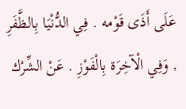عَلَى أَذَى قَوْمه . فِي الدُّنْيَا بِالظَّفَرِ , وَفِي الْآخِرَة بِالْفَوْزِ . عَنْ الشِّرْك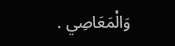وَالْمَعَاصِي .